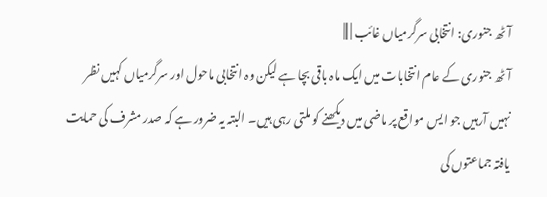آٹھ جنوری: انتخابی سرگرمیاں غائب | |||
آٹھ جنوری کے عام انتخابات میں ایک ماہ باقی بچا ہے لیکن وہ انتخابی ماحول اور سرگرمیاں کہیں نظر نہیں آرہیں جو ایس مواقع پر ماضی میں دیکھنے کو ملتی رہی ہیں۔ البتہ یہ ضرور ہے کہ صدر مشرف کی حمایت یافتہ جماعتوں کی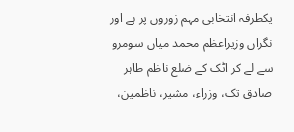یکطرفہ انتخابی مہم زوروں پر ہے اور نگراں وزیراعظم محمد میاں سومرو سے لے کر اٹک کے ضلع ناظم طاہر صادق تک، وزراء، مشیر، ناظمین،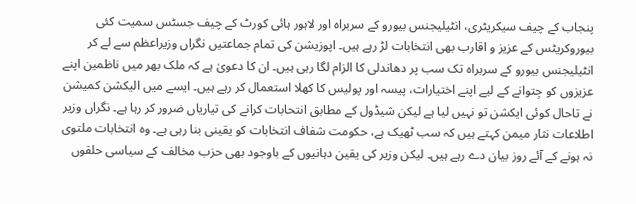پنجاب کے چیف سیکریٹری، انٹیلیجنس بیورو کے سربراہ اور لاہور ہائی کورٹ کے چیف جسٹس سمیت کئی بیوروکریٹس کے عزیز و اقارب بھی انتخابات لڑ رہے ہیں۔ اپوزیشن کی تمام جماعتیں نگراں وزیراعظم سے لے کر انٹیلیجنس بیورو کے سربراہ تک سب پر دھاندلی کا الزام لگا رہی ہیں۔ ان کا دعویٰ ہے کہ ملک بھر میں ناظمین اپنے عزیزوں کو جِتوانے کے لیے اپنے اختیارات، پیسہ اور پولیس کا کھلا استعمال کر رہے ہیں۔ ایسے میں الیکشن کمیشن نے تاحال کوئی ایکشن تو نہیں لیا ہے لیکن شیڈول کے مطابق انتحابات کرانے کی تیاریاں ضرور کر رہا ہے۔ نگراں وزیر اطلاعات نثار میمن کہتے ہیں کہ سب ٹھیک ہے، حکومت شفاف انتخابات کو یقینی بنا رہی ہے۔ وہ انتخابات ملتوی نہ ہونے کے آئے روز بیان دے رہے ہیں۔ لیکن وزیر کی یقین دہانیوں کے باوجود بھی حزب مخالف کے سیاسی حلقوں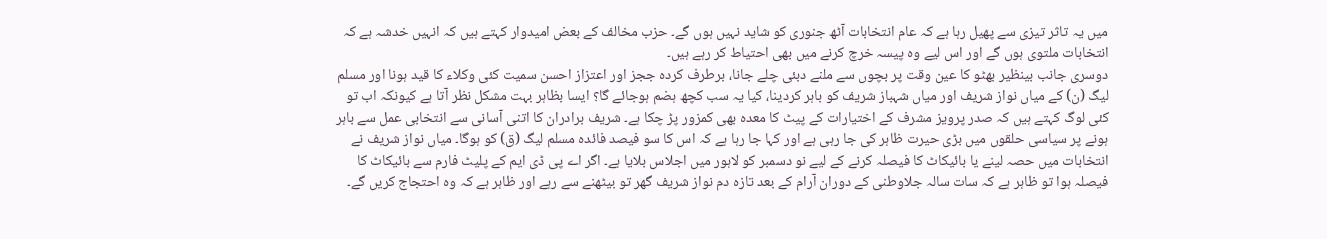میں یہ تاثر تیزی سے پھیل رہا ہے کہ عام انتخابات آٹھ جنوری کو شاید نہیں ہوں گے۔ حزب مخالف کے بعض امیدوار کہتے ہیں کہ انہیں خدشہ ہے کہ انتخابات ملتوی ہوں گے اور اس لیے وہ پیسہ خرچ کرنے میں بھی احتیاط کر رہے ہیں۔
دوسری جانب بینظیر بھٹو کا عین وقت پر بچوں سے ملنے دبئی چلے جانا، برطرف کردہ ججز اور اعتزاز احسن سمیت کئی وکلاء کا قید ہونا اور مسلم لیگ (ن) کے میاں نواز شریف اور میاں شہباز شریف کو باہر کردینا، کیا یہ سب کچھ ہضم ہوجائے گا؟ ایسا بظاہر بہت مشکل نظر آتا ہے کیونکہ اب تو کئی لوگ کہتے ہیں کہ صدر پرویز مشرف کے اختیارات کے پیٹ کا معدہ بھی کمزور پڑ چکا ہے۔ شریف برادران کا اتنی آسانی سے انتخابی عمل سے باہر ہونے پر سیاسی حلقوں میں بڑی حیرت ظاہر کی جا رہی ہے اور کہا جا رہا ہے کہ اس کا سو فیصد فائدہ مسلم لیگ (ق) کو ہوگا۔ میاں نواز شریف نے انتخابات میں حصہ لینے یا بائیکاٹ کا فیصلہ کرنے کے لیے نو دسمبر کو لاہور میں اجلاس بلایا ہے۔ اگر اے پی ڈی ایم کے پلیٹ فارم سے بائیکاٹ کا فیصلہ ہوا تو ظاہر ہے کہ سات سالہ جلاوطنی کے دوران آرام کے بعد تازہ دم نواز شریف گھر تو بیٹھنے سے رہے اور ظاہر ہے کہ وہ احتجاج کریں گے۔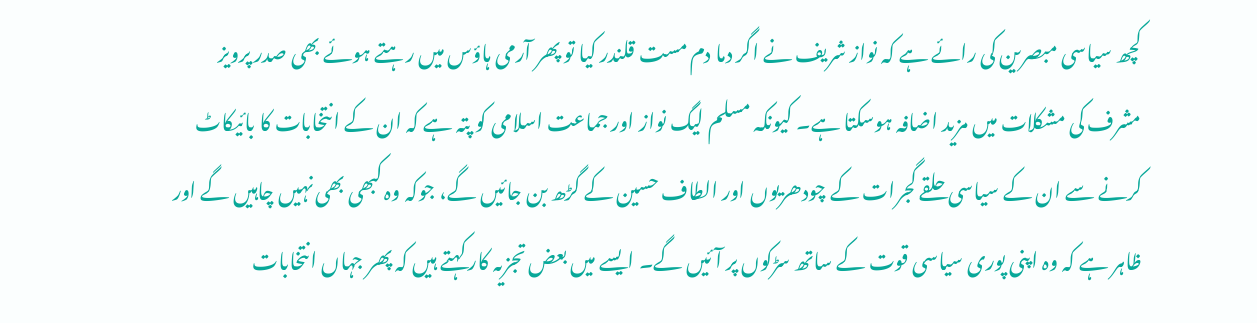کچھ سیاسی مبصرین کی رائے ہے کہ نواز شریف نے اگر دما دم مست قلندر کیا تو پھر آرمی ہاؤس میں رہتے ہوئے بھی صدر پرویز مشرف کی مشکلات میں مزید اضافہ ہوسکتا ہے۔ کیونکہ مسلم لیگ نواز اور جماعت اسلامی کو پتہ ہے کہ ان کے انتخابات کا بائیکاٹ کرنے سے ان کے سیاسی حلقے گجرات کے چودھریوں اور الطاف حسین کے گڑھ بن جائیں گے، جوکہ وہ کبھی بھی نہیں چاہیں گے اور ظاہر ہے کہ وہ اپنی پوری سیاسی قوت کے ساتھ سڑکوں پر آئیں گے۔ ایسے میں بعض تجزیہ کار کہتے ہیں کہ پھر جہاں انتخابات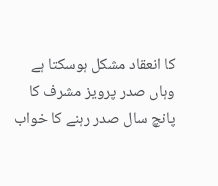کا انعقاد مشکل ہوسکتا ہے وہاں صدر پرویز مشرف کا پانچ سال صدر رہنے کا خواب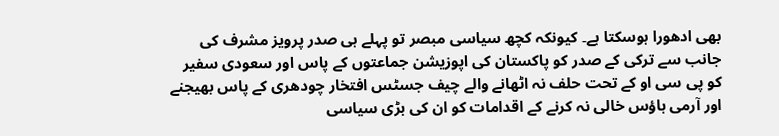بھی ادھورا ہوسکتا ہے۔ کیونکہ کچھ سیاسی مبصر تو پہلے ہی صدر پرویز مشرف کی جانب سے ترکی کے صدر کو پاکستان کی اپوزیشن جماعتوں کے پاس اور سعودی سفیر کو پی سی او کے تحت حلف نہ اٹھانے والے چیف جسٹس افتخار چودھری کے پاس بھیجنے اور آرمی ہاؤس خالی نہ کرنے کے اقدامات کو ان کی بڑی سیاسی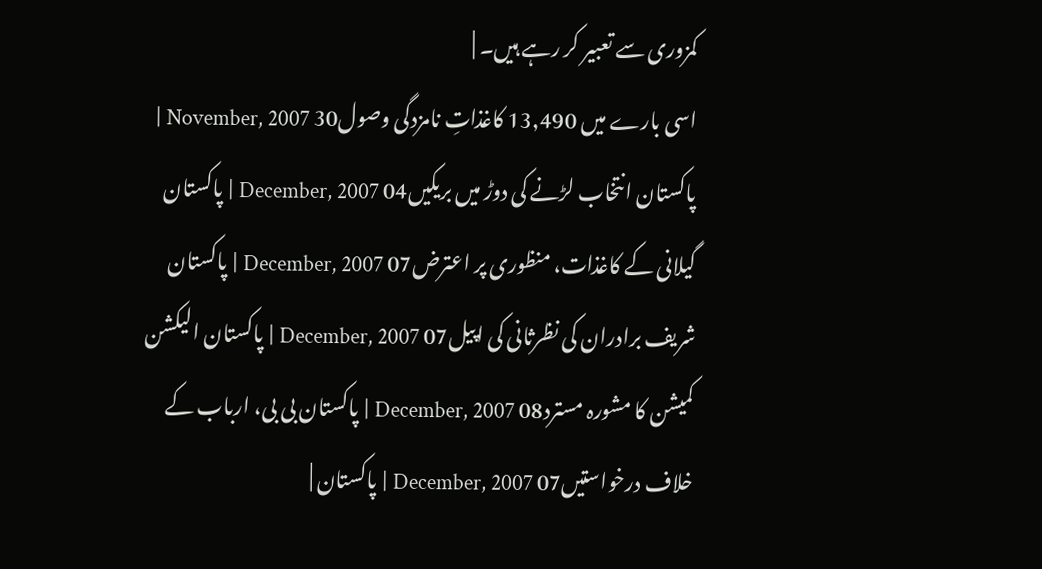کمزوری سے تعبیر کر رہے ہیں۔ |
اسی بارے میں 13,490 کاغذاتِ نامزدگی وصول30 November, 2007 | پاکستان انتخاب لڑنے کی دوڑ میں بریکیں04 December, 2007 | پاکستان گیلانی کے کاغذات، منظوری پر اعترض07 December, 2007 | پاکستان شریف برادران کی نظرثانی کی اپیل07 December, 2007 | پاکستان الیکشن کمیشن کا مشورہ مسترد08 December, 2007 | پاکستان بی بی، ارباب کے خلاف درخواستیں07 December, 2007 | پاکستان |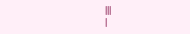|||
|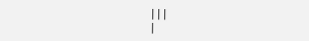|||
|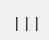|||